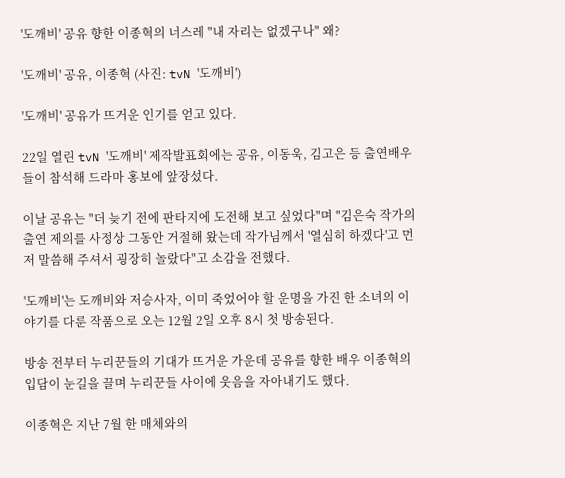'도깨비' 공유 향한 이종혁의 너스레 "내 자리는 없겠구나" 왜?

'도깨비' 공유, 이종혁 (사진: tvN '도깨비')

'도깨비' 공유가 뜨거운 인기를 얻고 있다.

22일 열린 tvN '도깨비' 제작발표회에는 공유, 이동욱, 김고은 등 출연배우들이 참석해 드라마 홍보에 앞장섰다.

이날 공유는 "더 늦기 전에 판타지에 도전해 보고 싶었다"며 "김은숙 작가의 출연 제의를 사정상 그동안 거절해 왔는데 작가님께서 '열심히 하겠다'고 먼저 말씀해 주셔서 굉장히 놀랐다"고 소감을 전했다.

'도깨비'는 도깨비와 저승사자, 이미 죽었어야 할 운명을 가진 한 소녀의 이야기를 다룬 작품으로 오는 12월 2일 오후 8시 첫 방송된다.

방송 전부터 누리꾼들의 기대가 뜨거운 가운데 공유를 향한 배우 이종혁의 입담이 눈길을 끌며 누리꾼들 사이에 웃음을 자아내기도 했다.

이종혁은 지난 7월 한 매체와의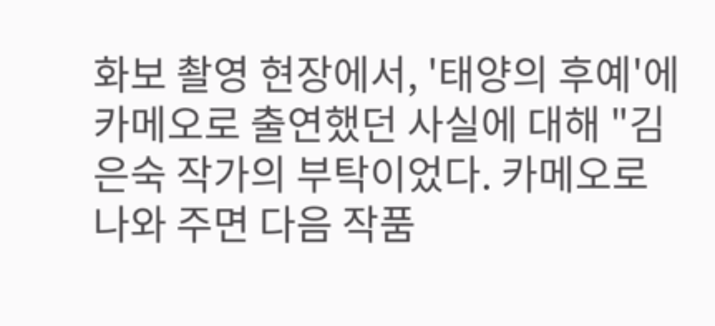화보 촬영 현장에서, '태양의 후예'에 카메오로 출연했던 사실에 대해 "김은숙 작가의 부탁이었다. 카메오로 나와 주면 다음 작품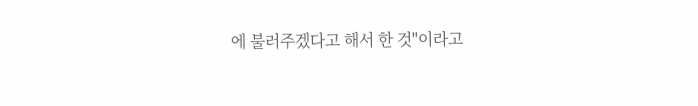에 불러주겠다고 해서 한 것"이라고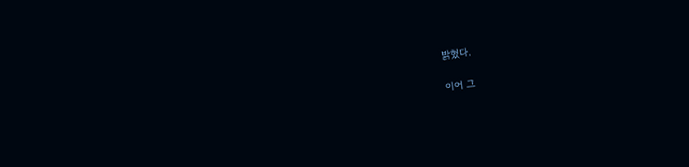밝혔다.

이어 그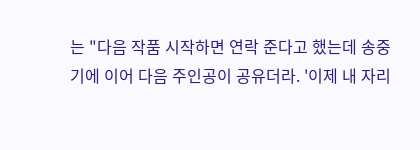는 "다음 작품 시작하면 연락 준다고 했는데 송중기에 이어 다음 주인공이 공유더라. '이제 내 자리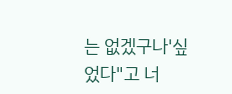는 없겠구나'싶었다"고 너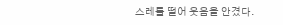스레를 떨어 웃음을 안겼다.